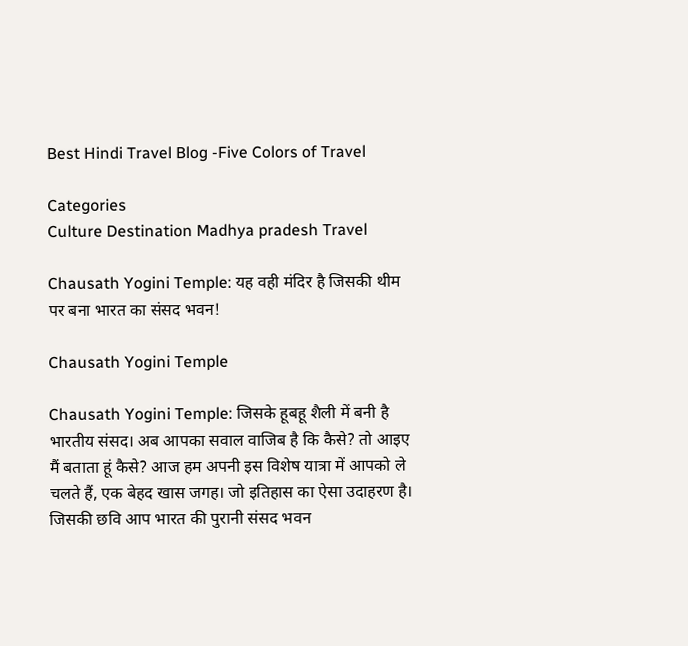Best Hindi Travel Blog -Five Colors of Travel

Categories
Culture Destination Madhya pradesh Travel

Chausath Yogini Temple: यह वही मंदिर है जिसकी थीम पर बना भारत का संसद भवन!

Chausath Yogini Temple

Chausath Yogini Temple: जिसके हूबहू शैली में बनी है भारतीय संसद। अब आपका सवाल वाजिब है कि कैसे? तो आइए मैं बताता हूं कैसे? आज हम अपनी इस विशेष यात्रा में आपको ले चलते हैं, एक बेहद खास जगह। जो इतिहास का ऐसा उदाहरण है। जिसकी छवि आप भारत की पुरानी संसद भवन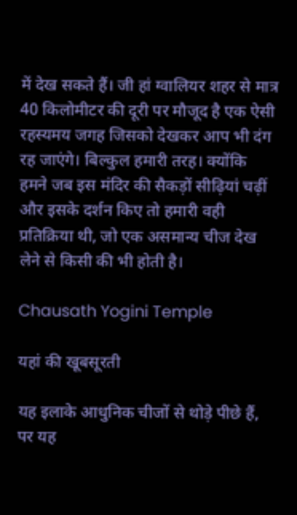में देख सकते हैं। जी हां ग्वालियर शहर से मात्र 40 किलोमीटर की दूरी पर मौजूद है एक ऐसी रहस्यमय जगह जिसको देखकर आप भी दंग रह जाएंगे। बिल्कुल हमारी तरह। क्योंकि हमने जब इस मंदिर की सैकड़ों सीढ़ियां चढ़ीं और इसके दर्शन किए तो हमारी वही प्रतिक्रिया थी, जो एक असमान्य चीज देख लेने से किसी की भी होती है।

Chausath Yogini Temple

यहां की खूबसूरती

यह इलाके आधुनिक चीजों से थोड़े पीछे हैं, पर यह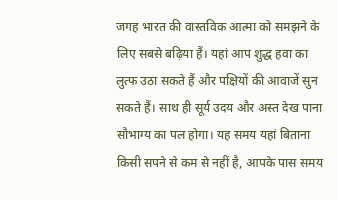जगह भारत की वास्तविक आत्मा को समझने के लिए सबसे बढ़िया हैं। यहां आप शुद्ध हवा का लुत्फ उठा सकते हैं और पक्षियों की आवाजें सुन सकते हैं। साथ ही सूर्य उदय और अस्त देख पाना सौभाग्य का पल होगा। यह समय यहां बिताना किसी सपने से कम से नहीं है, आपके पास समय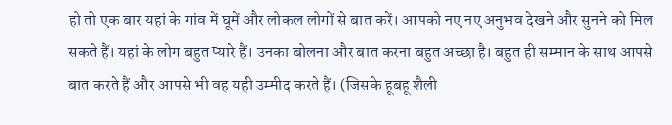हो तो एक बार यहां के गांव में घूमें और लोकल लोगों से बात करें। आपको नए नए अनुभव देखने और सुनने को मिल सकते हैं। यहां के लोग बहुत प्यारे हैं। उनका बोलना और बात करना बहुत अच्छा है। बहुत ही सम्मान के साथ आपसे बात करते हैं और आपसे भी वह यही उम्मीद करते हैं। (जिसके हूबहू शैली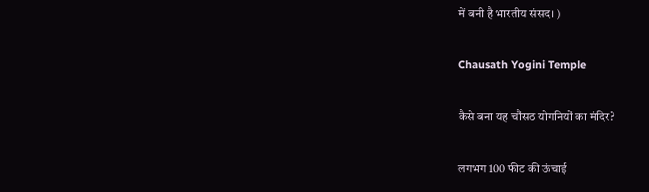में बनी है भारतीय संसद। )

Chausath Yogini Temple

कैसे बना यह चौंसठ योगनियों का मंदिर?

लगभग 100 फीट की ऊंचाई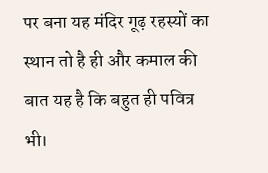पर बना यह मंदिर गूढ़ रहस्यों का स्थान तो है ही और कमाल की बात यह है कि बहुत ही पवित्र भी।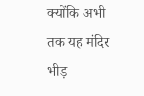क्योंकि अभी तक यह मंदिर भीड़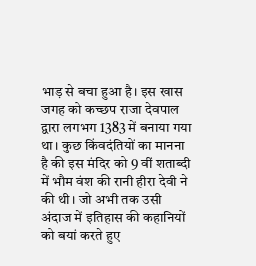भाड़ से बचा हुआ है। इस खास जगह को कच्छप राजा देवपाल द्वारा लगभग 1383 में बनाया गया था। कुछ किंवदंतियों का मानना है की इस मंदिर को 9 वीं शताब्दी में भौम वंश की रानी हीरा देवी ने की थी। जो अभी तक उसी अंदाज में इतिहास की कहानियों को बयां करते हुए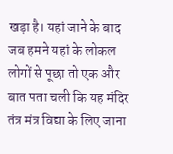खड़ा है। यहां जाने के बाद जब हमने यहां के लोकल लोगों से पूछा तो एक और बात पता चली कि यह मंदिर तंत्र मंत्र विद्या के लिए जाना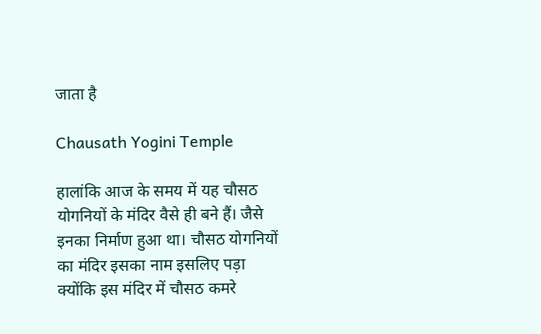जाता है

Chausath Yogini Temple

हालांकि आज के समय में यह चौसठ योगनियों के मंदिर वैसे ही बने हैं। जैसे इनका निर्माण हुआ था। चौसठ योगनियों का मंदिर इसका नाम इसलिए पड़ा क्योंकि इस मंदिर में चौसठ कमरे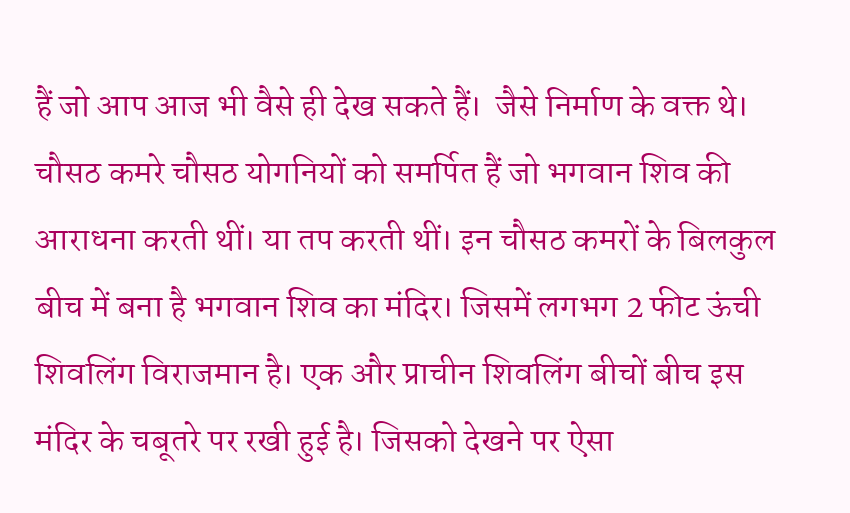हैं जो आप आज भी वैसे ही देख सकते हैं।  जैसे निर्माण के वक्त थे। चौसठ कमरे चौसठ योगनियों को समर्पित हैं जो भगवान शिव की आराधना करती थीं। या तप करती थीं। इन चौसठ कमरों के बिलकुल बीच में बना है भगवान शिव का मंदिर। जिसमें लगभग 2 फीट ऊंची शिवलिंग विराजमान है। एक और प्राचीन शिवलिंग बीचों बीच इस मंदिर के चबूतरे पर रखी हुई है। जिसको देखने पर ऐसा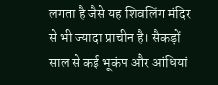लगता है जैसे यह शिवलिंग मंदिर से भी ज्यादा प्राचीन है। सैकड़ों साल से कई भूकंप और आंधियां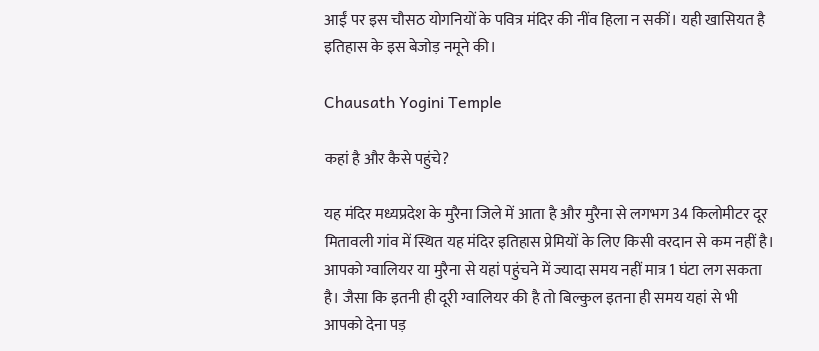आईं पर इस चौसठ योगनियों के पवित्र मंदिर की नींव हिला न सकीं। यही खासियत है इतिहास के इस बेजोड़ नमूने की।

Chausath Yogini Temple

कहां है और कैसे पहुंचे?

यह मंदिर मध्यप्रदेश के मुरैना जिले में आता है और मुरैना से लगभग 34 किलोमीटर दूर मितावली गांव में स्थित यह मंदिर इतिहास प्रेमियों के लिए किसी वरदान से कम नहीं है। आपको ग्वालियर या मुरैना से यहां पहुंचने में ज्यादा समय नहीं मात्र 1 घंटा लग सकता है। जैसा कि इतनी ही दूरी ग्वालियर की है तो बिल्कुल इतना ही समय यहां से भी आपको देना पड़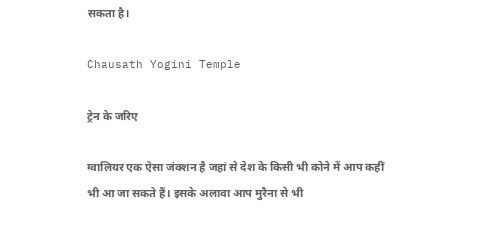सकता है।

Chausath Yogini Temple

ट्रेन के जरिए

ग्वालियर एक ऐसा जंक्शन है जहां से देश के किसी भी कोने में आप कहीं भी आ जा सकते हैं। इसके अलावा आप मुरैना से भी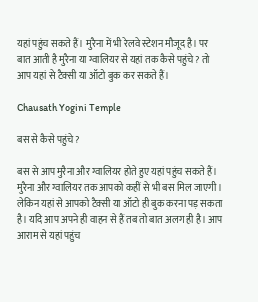यहां पहुंच सकते हैं। मुरैना में भी रेलवे स्टेशन मौजूद है। पर बात आती है मुरैना या ग्वालियर से यहां तक कैसे पहुंचे? तो आप यहां से टैक्सी या ऑटो बुक कर सकते हैं।

Chausath Yogini Temple

बस से कैसे पहुंचे?

बस से आप मुरैना और ग्वालियर होते हुए यहां पहुंच सकते हैं। मुरैना और ग्वालियर तक आपको कहीं से भी बस मिल जाएगी। लेकिन यहां से आपको टैक्सी या ऑटो ही बुक करना पड़ सकता है। यदि आप अपने ही वाहन से हैं तब तो बात अलग ही है। आप आराम से यहां पहुंच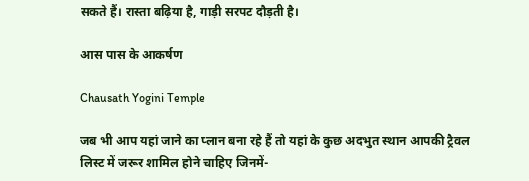सकते हैं। रास्ता बढ़िया है, गाड़ी सरपट दौड़ती है।

आस पास के आकर्षण

Chausath Yogini Temple

जब भी आप यहां जाने का प्लान बना रहे हैं तो यहां के कुछ अदभुत स्थान आपकी ट्रैवल लिस्ट में जरूर शामिल होने चाहिए जिनमें-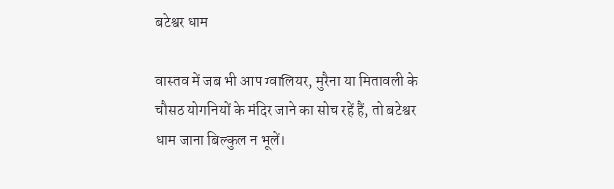बटेश्वर धाम

वास्तव में जब भी आप ग्वालियर, मुरैना या मितावली के चौसठ योगनियों के मंदिर जाने का सोच रहें हैं, तो बटेश्वर धाम जाना बिल्कुल न भूलें।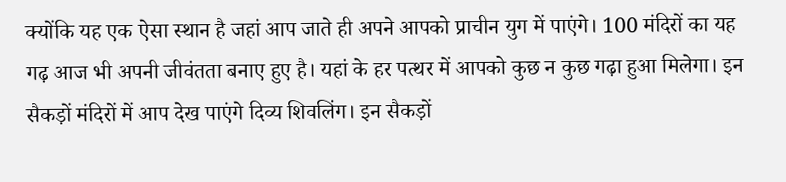क्योंकि यह एक ऐसा स्थान है जहां आप जाते ही अपने आपको प्राचीन युग में पाएंगे। 100 मंदिरों का यह गढ़ आज भी अपनी जीवंतता बनाए हुए है। यहां के हर पत्थर में आपको कुछ न कुछ गढ़ा हुआ मिलेगा। इन सैकड़ों मंदिरों में आप देख पाएंगे दिव्य शिवलिंग। इन सैकड़ों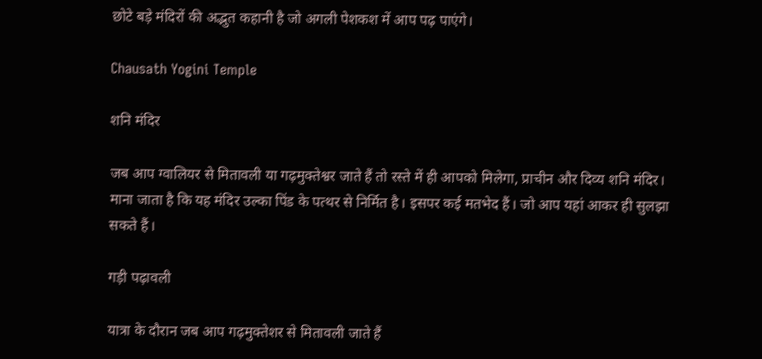छोटे बड़े मंदिरों की अद्भुत कहानी है जो अगली पेशकश में आप पढ़ पाएंगे।

Chausath Yogini Temple

शनि मंदिर

जब आप ग्वालियर से मितावली या गढ़मुक्तेश्वर जाते हैं तो रस्ते में ही आपको मिलेगा, प्राचीन और दिव्य शनि मंदिर। माना जाता है कि यह मंदिर उल्का पिंड के पत्थर से निर्मित है। इसपर कई मतभेद हैं। जो आप यहां आकर ही सुलझा सकते हैं।

गड़ी पढ़ावली

यात्रा के दौरान जब आप गढ़मुक्तेशर से मितावली जाते हैं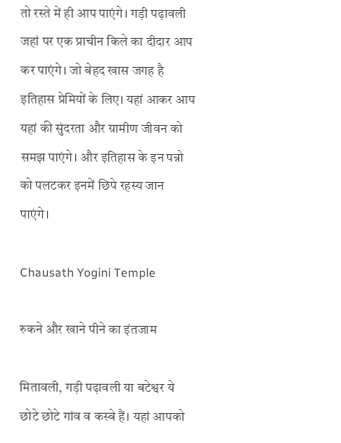तो रस्ते में ही आप पाएंगे। गड़ी पढ़ावली जहां पर एक प्राचीन किले का दीदार आप कर पाएंगे। जो बेहद खास जगह है इतिहास प्रेमियों के लिए। यहां आकर आप यहां की सुंदरता और ग्रामीण जीवन को समझ पाएंगे। और इतिहास के इन पन्नो को पलटकर इनमें छिपे रहस्य जान पाएंगे।

Chausath Yogini Temple

रुकने और खाने पीने का इंतजाम

मितावली, गड़ी पढ़ावली या बटेश्वर ये छोटे छोटे गांव व कस्बे हैं। यहां आपको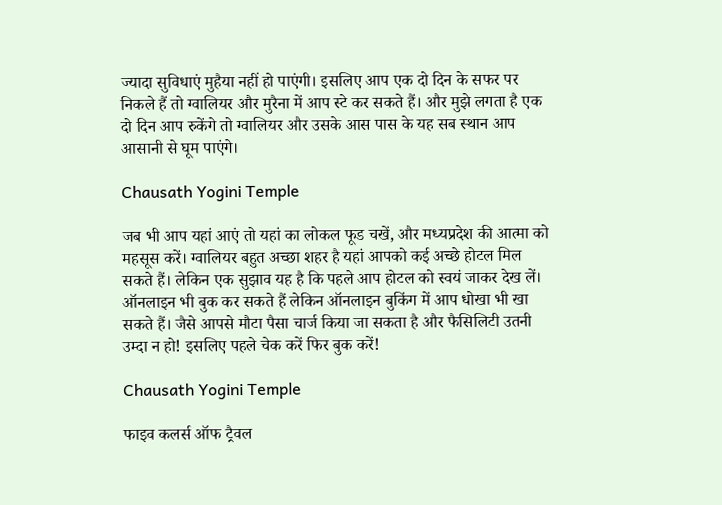ज्यादा सुविधाएं मुहैया नहीं हो पाएंगी। इसलिए आप एक दो दिन के सफर पर निकले हैं तो ग्वालियर और मुरैना में आप स्टे कर सकते हैं। और मुझे लगता है एक दो दिन आप रुकेंगे तो ग्वालियर और उसके आस पास के यह सब स्थान आप आसानी से घूम पाएंगे।

Chausath Yogini Temple

जब भी आप यहां आएं तो यहां का लोकल फूड चखें, और मध्यप्रदेश की आत्मा को महसूस करें। ग्वालियर बहुत अच्छा शहर है यहां आपको कई अच्छे होटल मिल सकते हैं। लेकिन एक सुझाव यह है कि पहले आप होटल को स्वयं जाकर देख लें। ऑनलाइन भी बुक कर सकते हैं लेकिन ऑनलाइन बुकिंग में आप धोखा भी खा सकते हैं। जैसे आपसे मौटा पैसा चार्ज किया जा सकता है और फैसिलिटी उतनी उम्दा न हो! इसलिए पहले चेक करें फिर बुक करें!

Chausath Yogini Temple

फाइव कलर्स ऑफ ट्रैवल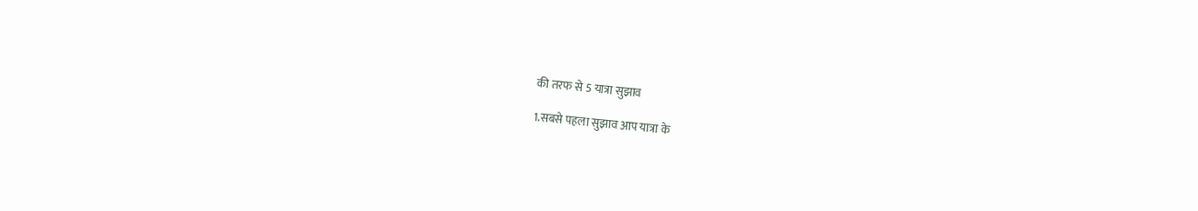की तरफ से 5 यात्रा सुझाव

1.सबसे पहला सुझाव आप यात्रा के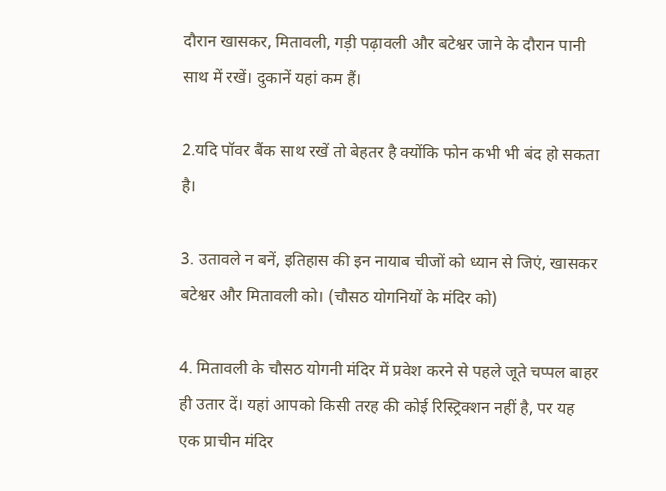दौरान खासकर, मितावली, गड़ी पढ़ावली और बटेश्वर जाने के दौरान पानी साथ में रखें। दुकानें यहां कम हैं।

2.यदि पॉवर बैंक साथ रखें तो बेहतर है क्योंकि फोन कभी भी बंद हो सकता है।

3. उतावले न बनें, इतिहास की इन नायाब चीजों को ध्यान से जिएं, खासकर बटेश्वर और मितावली को। (चौसठ योगनियों के मंदिर को)

4. मितावली के चौसठ योगनी मंदिर में प्रवेश करने से पहले जूते चप्पल बाहर ही उतार दें। यहां आपको किसी तरह की कोई रिस्ट्रिक्शन नहीं है, पर यह एक प्राचीन मंदिर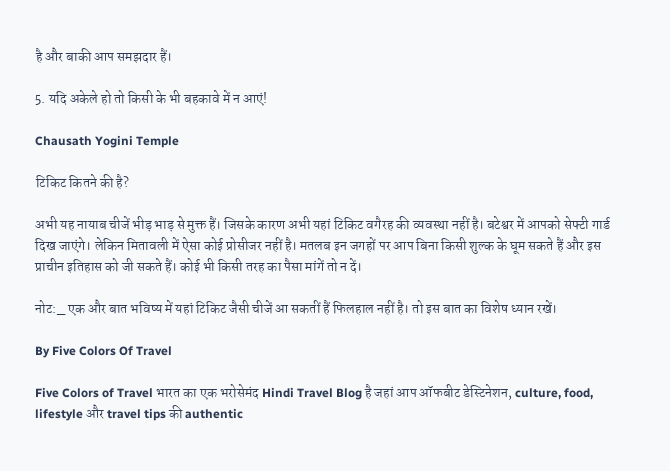है और बाकी आप समझदार हैं।

5. यदि अकेले हो तो किसी के भी बहकावे में न आएं!

Chausath Yogini Temple

टिकिट कितने की है?

अभी यह नायाब चीजें भीड़ भाड़ से मुक्त हैं। जिसके कारण अभी यहां टिकिट वगैरह की व्यवस्था नहीं है। बटेश्वर में आपको सेफ्टी गार्ड दिख जाएंगे। लेकिन मितावली में ऐसा कोई प्रोसीजर नहीं है। मतलब इन जगहों पर आप बिना किसी शुल्क के घूम सकते हैं और इस प्राचीन इतिहास को जी सकते हैं। कोई भी किसी तरह का पैसा मांगें तो न दें।

नोट:_ एक और बात भविष्य में यहां टिकिट जैसी चीजें आ सकतीं हैं फिलहाल नहीं है। तो इस बात का विशेष ध्यान रखें।

By Five Colors Of Travel

Five Colors of Travel भारत का एक भरोसेमंद Hindi Travel Blog है जहां आप ऑफबीट डेस्टिनेशन, culture, food, lifestyle और travel tips की authentic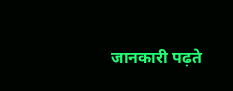जानकारी पढ़ते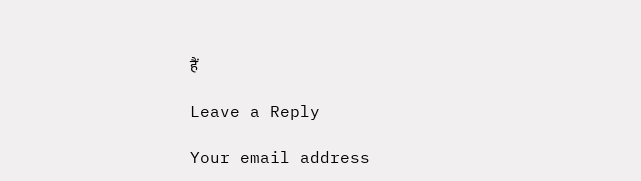हैं

Leave a Reply

Your email address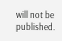will not be published.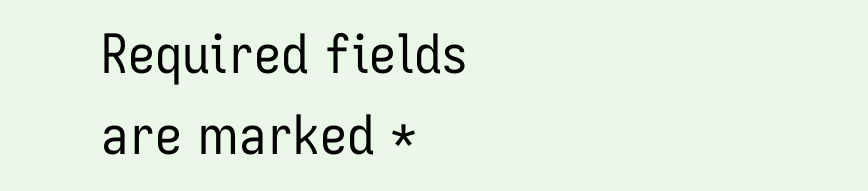Required fields are marked *